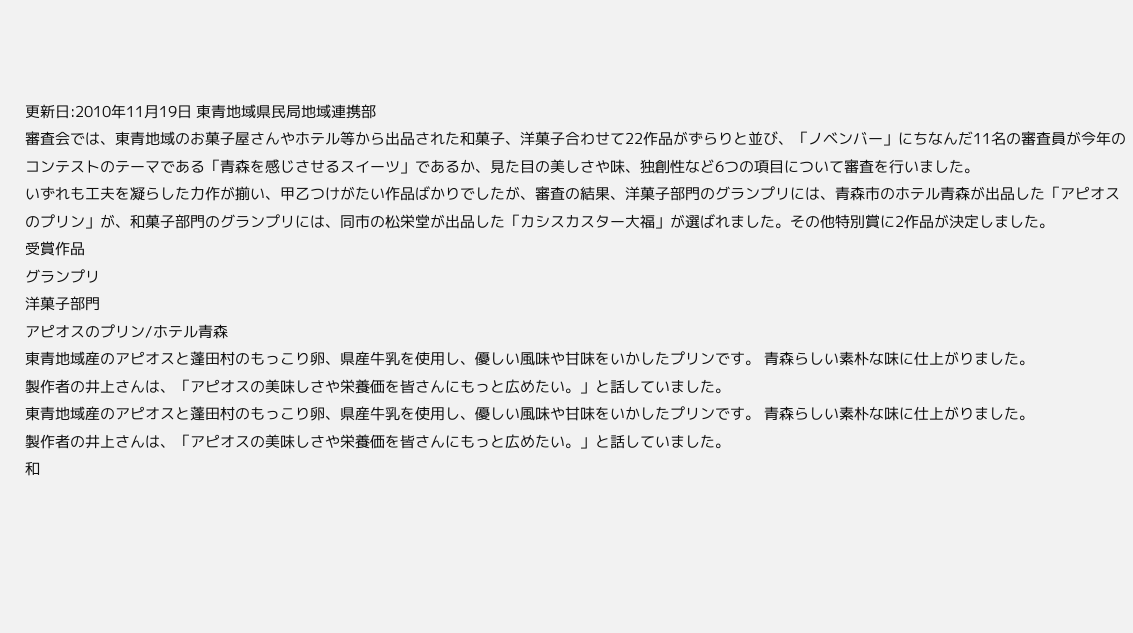更新日:2010年11月19日 東青地域県民局地域連携部
審査会では、東青地域のお菓子屋さんやホテル等から出品された和菓子、洋菓子合わせて22作品がずらりと並び、「ノベンバー」にちなんだ11名の審査員が今年のコンテストのテーマである「青森を感じさせるスイーツ」であるか、見た目の美しさや味、独創性など6つの項目について審査を行いました。
いずれも工夫を凝らした力作が揃い、甲乙つけがたい作品ばかりでしたが、審査の結果、洋菓子部門のグランプリには、青森市のホテル青森が出品した「アピオスのプリン」が、和菓子部門のグランプリには、同市の松栄堂が出品した「カシスカスター大福」が選ばれました。その他特別賞に2作品が決定しました。
受賞作品
グランプリ
洋菓子部門
アピオスのプリン/ホテル青森
東青地域産のアピオスと蓬田村のもっこり卵、県産牛乳を使用し、優しい風味や甘味をいかしたプリンです。 青森らしい素朴な味に仕上がりました。
製作者の井上さんは、「アピオスの美味しさや栄養価を皆さんにもっと広めたい。」と話していました。
東青地域産のアピオスと蓬田村のもっこり卵、県産牛乳を使用し、優しい風味や甘味をいかしたプリンです。 青森らしい素朴な味に仕上がりました。
製作者の井上さんは、「アピオスの美味しさや栄養価を皆さんにもっと広めたい。」と話していました。
和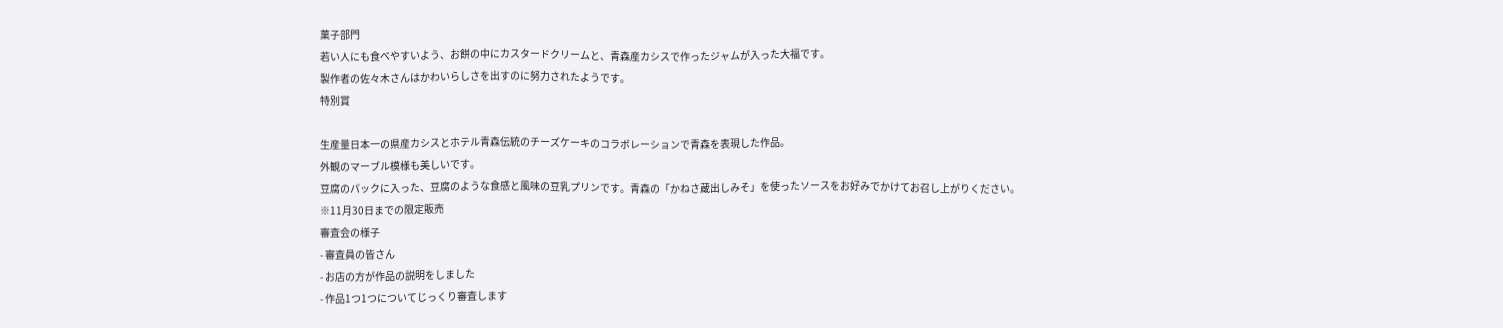菓子部門
若い人にも食べやすいよう、お餅の中にカスタードクリームと、青森産カシスで作ったジャムが入った大福です。
製作者の佐々木さんはかわいらしさを出すのに努力されたようです。
特別賞

生産量日本一の県産カシスとホテル青森伝統のチーズケーキのコラボレーションで青森を表現した作品。
外観のマーブル模様も美しいです。
豆腐のパックに入った、豆腐のような食感と風味の豆乳プリンです。青森の「かねさ蔵出しみそ」を使ったソースをお好みでかけてお召し上がりください。
※11月30日までの限定販売
審査会の様子
- 審査員の皆さん
- お店の方が作品の説明をしました
- 作品1つ1つについてじっくり審査します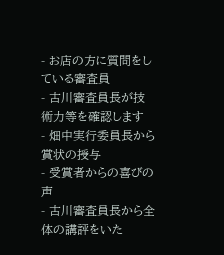- お店の方に質問をしている審査員
- 古川審査員長が技術力等を確認します
- 畑中実行委員長から賞状の授与
- 受賞者からの喜びの声
- 古川審査員長から全体の講評をいた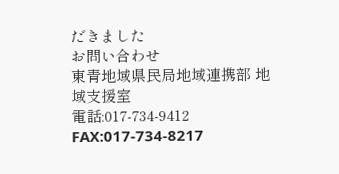だきました
お問い合わせ
東青地域県民局地域連携部 地域支援室
電話:017-734-9412
FAX:017-734-8217